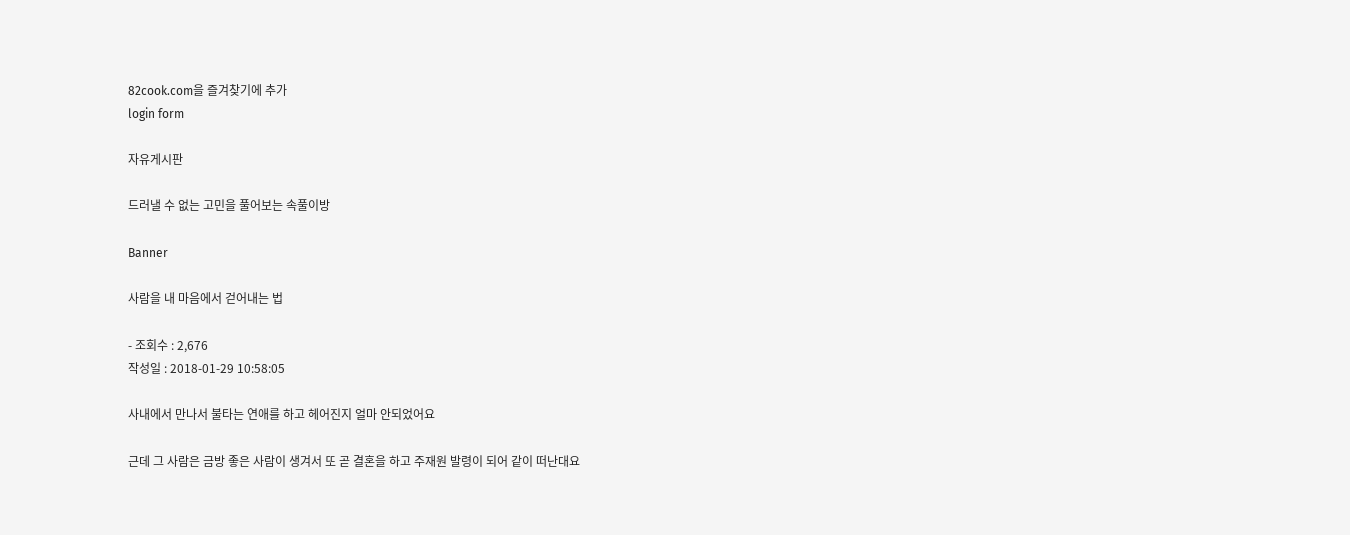82cook.com을 즐겨찾기에 추가
login form

자유게시판

드러낼 수 없는 고민을 풀어보는 속풀이방

Banner

사람을 내 마음에서 걷어내는 법

- 조회수 : 2,676
작성일 : 2018-01-29 10:58:05

사내에서 만나서 불타는 연애를 하고 헤어진지 얼마 안되었어요

근데 그 사람은 금방 좋은 사람이 생겨서 또 곧 결혼을 하고 주재원 발령이 되어 같이 떠난대요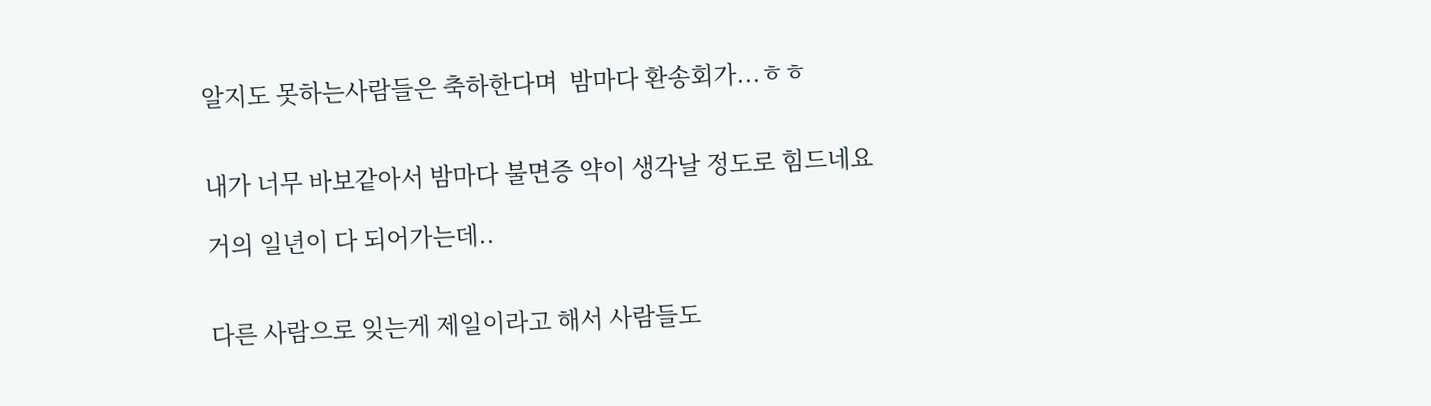알지도 못하는사람들은 축하한다며  밤마다 환송회가...ㅎㅎ


내가 너무 바보같아서 밤마다 불면증 약이 생각날 정도로 힘드네요

거의 일년이 다 되어가는데..


다른 사람으로 잊는게 제일이라고 해서 사람들도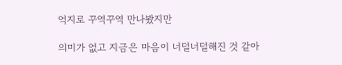억지로 꾸역꾸역 만나봤지만

의미가 없고 지금은 마음이 너덜너덜해진 것 같아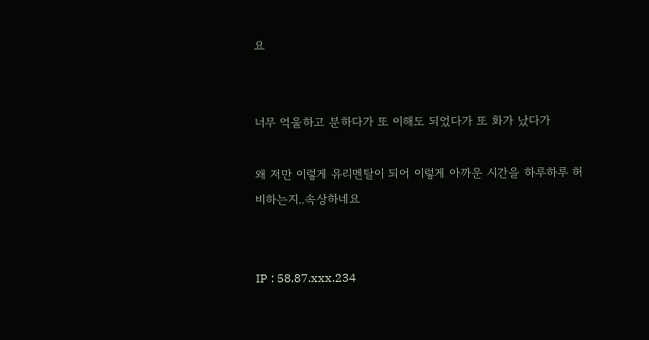요


너무 억울하고 분하다가 또 이해도 되었다가 또 화가 났다가

왜 저만 이렇게 유리멘탈이 되어 이렇게 아까운 시간을 하루하루 허비하는지..속상하네요


IP : 58.87.xxx.234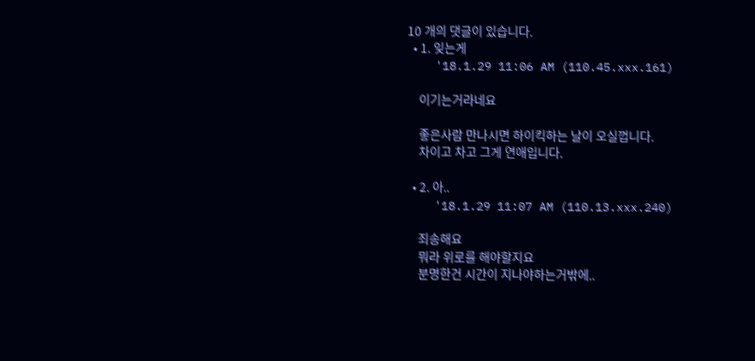10 개의 댓글이 있습니다.
  • 1. 잊는게
    '18.1.29 11:06 AM (110.45.xxx.161)

    이기는거라네요

    좋은사람 만나시면 하이킥하는 날이 오실껍니다.
    차이고 차고 그게 연애입니다.

  • 2. 아..
    '18.1.29 11:07 AM (110.13.xxx.240)

    죄송해요
    뭐라 위로를 해야할지요
    분명한건 시간이 지나야하는거밖에..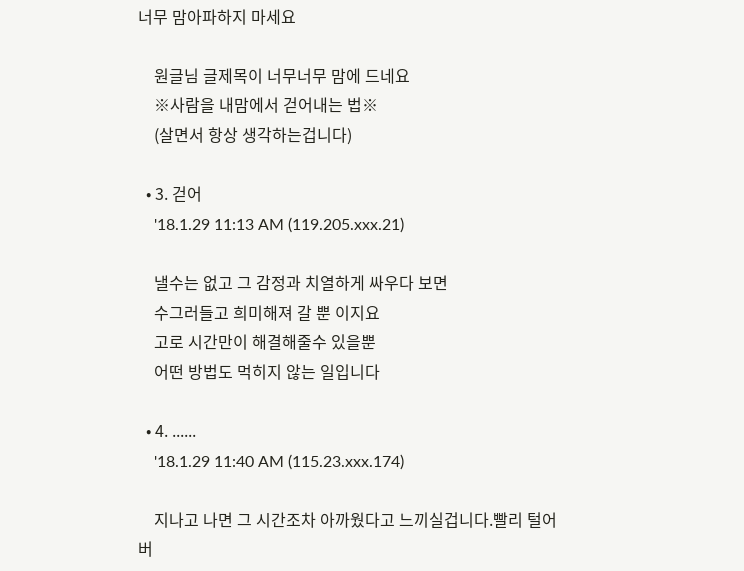너무 맘아파하지 마세요

    원글님 글제목이 너무너무 맘에 드네요
    ※사람을 내맘에서 걷어내는 법※
    (살면서 항상 생각하는겁니다)

  • 3. 걷어
    '18.1.29 11:13 AM (119.205.xxx.21)

    낼수는 없고 그 감정과 치열하게 싸우다 보면
    수그러들고 희미해져 갈 뿐 이지요
    고로 시간만이 해결해줄수 있을뿐
    어떤 방법도 먹히지 않는 일입니다

  • 4. ......
    '18.1.29 11:40 AM (115.23.xxx.174)

    지나고 나면 그 시간조차 아까웠다고 느끼실겁니다.빨리 털어버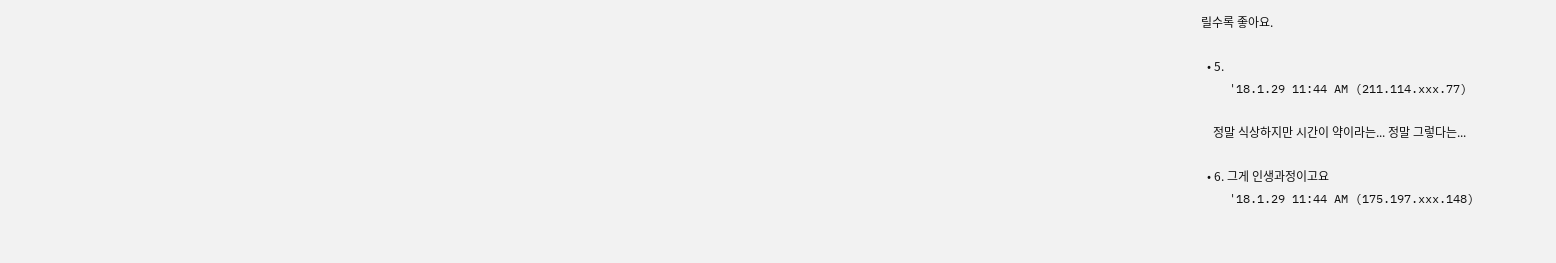릴수록 좋아요.

  • 5.
    '18.1.29 11:44 AM (211.114.xxx.77)

    정말 식상하지만 시간이 약이라는... 정말 그렇다는...

  • 6. 그게 인생과정이고요
    '18.1.29 11:44 AM (175.197.xxx.148)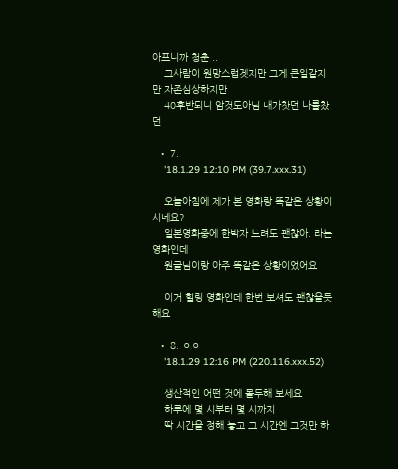아프니까 청춘 ..
    그사람이 원망스럽겟지만 그게 큰일같지만 자존심상하지만
    40후반되니 암것도아님 내가찻던 나를찼던

  • 7.
    '18.1.29 12:10 PM (39.7.xxx.31)

    오늘아침에 제가 본 영화랑 똑같은 상황이시네요?
    일본영화중에 한박자 느려도 괜찮아. 라는 영화인데
    원글님이랑 아주 똑같은 상황이었어요

    이거 힐링 영화인데 한번 보셔도 괜찮을듯 해요

  • 8. ㅇㅇ
    '18.1.29 12:16 PM (220.116.xxx.52)

    생산적인 어떤 것에 몰두해 보세요
    하루에 몇 시부터 몇 시까지
    딱 시간을 정해 놓고 그 시간엔 그것만 하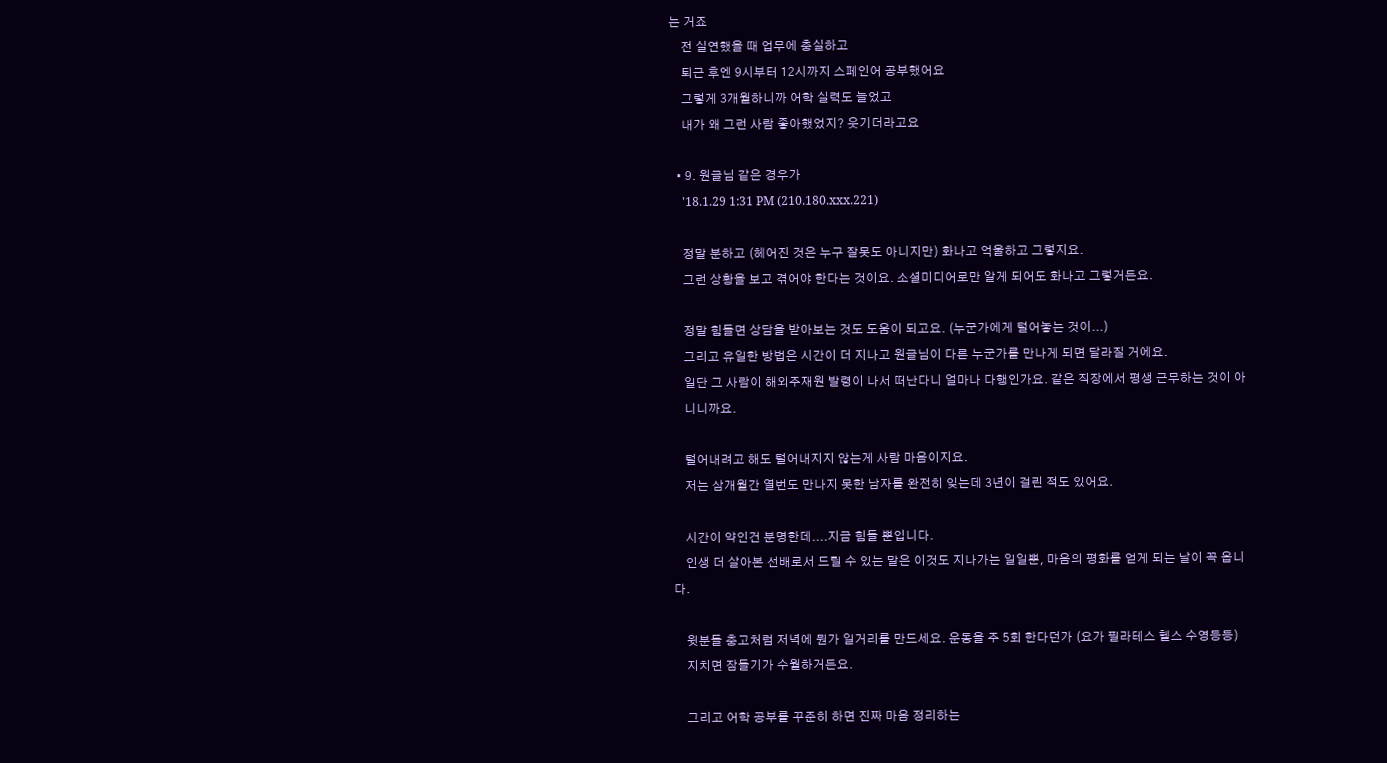는 거죠
    전 실연했을 때 업무에 충실하고
    퇴근 후엔 9시부터 12시까지 스페인어 공부했어요
    그렇게 3개월하니까 어학 실력도 늘었고
    내가 왜 그런 사람 좋아했었지? 웃기더라고요

  • 9. 원글님 같은 경우가
    '18.1.29 1:31 PM (210.180.xxx.221)

    정말 분하고 (헤어진 것은 누구 잘못도 아니지만) 화나고 억울하고 그렇지요.
    그런 상황을 보고 겪어야 한다는 것이요. 소셜미디어로만 알게 되어도 화나고 그렇거든요.

    정말 힘들면 상담을 받아보는 것도 도움이 되고요. (누군가에게 털어놓는 것이...)
    그리고 유일한 방법은 시간이 더 지나고 원글님이 다른 누군가를 만나게 되면 달라질 거에요.
    일단 그 사람이 해외주재원 발령이 나서 떠난다니 얼마나 다행인가요. 같은 직장에서 평생 근무하는 것이 아
    니니까요.

    털어내려고 해도 털어내지지 않는게 사람 마음이지요.
    저는 삼개월간 열번도 만나지 못한 남자를 완전히 잊는데 3년이 걸린 적도 있어요.

    시간이 약인건 분명한데....지금 힘들 뿐입니다.
    인생 더 살아본 선배로서 드릴 수 있는 말은 이것도 지나가는 일일뿐, 마음의 평화를 얻게 되는 날이 꼭 옵니다.

    윗분들 충고처럼 저녁에 뭔가 일거리를 만드세요. 운동을 주 5회 한다던가 (요가 필라테스 헬스 수영등등)
    지치면 잠들기가 수월하거든요.

    그리고 어학 공부를 꾸준히 하면 진짜 마음 정리하는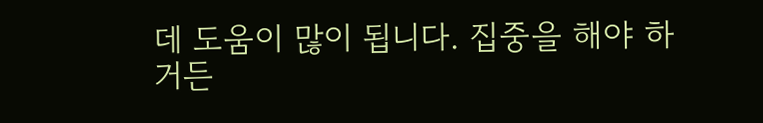데 도움이 많이 됩니다. 집중을 해야 하거든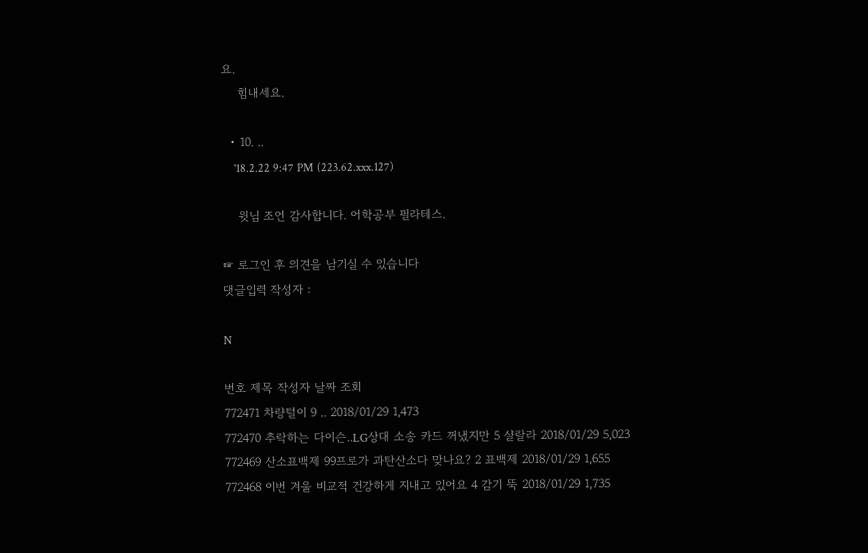요.
    힘내세요.

  • 10. ..
    '18.2.22 9:47 PM (223.62.xxx.127)

    윗님 조언 감사합니다. 어학공부 필라테스.

☞ 로그인 후 의견을 남기실 수 있습니다
댓글입력 작성자 :

N

번호 제목 작성자 날짜 조회
772471 차량털이 9 .. 2018/01/29 1,473
772470 추락하는 다이슨..LG상대 소송 카드 꺼냈지만 5 샬랄라 2018/01/29 5,023
772469 산소표백제 99프로가 과탄산소다 맞나요? 2 표백제 2018/01/29 1,655
772468 이번 겨울 비교적 건강하게 지내고 있어요 4 감기 뚝 2018/01/29 1,735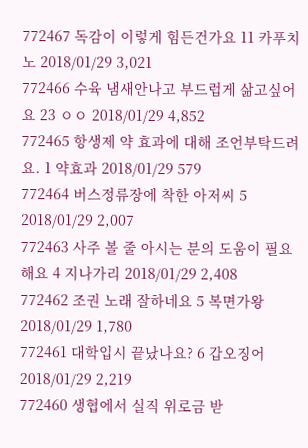772467 독감이 이렇게 힘든건가요 11 카푸치노 2018/01/29 3,021
772466 수육 냄새안나고 부드럽게 삶고싶어요 23 ㅇㅇ 2018/01/29 4,852
772465 항생제 약 효과에 대해 조언부탁드려요. 1 약효과 2018/01/29 579
772464 버스정류장에 착한 아저씨 5 2018/01/29 2,007
772463 사주 볼 줄 아시는 분의 도움이 필요해요 4 지나가리 2018/01/29 2,408
772462 조권 노래 잘하네요 5 복면가왕 2018/01/29 1,780
772461 대학입시 끝났나요? 6 갑오징어 2018/01/29 2,219
772460 생협에서 실직 위로금 받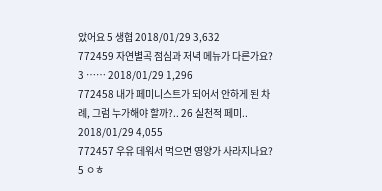았어요 5 생협 2018/01/29 3,632
772459 자연별곡 점심과 저녁 메뉴가 다른가요? 3 …… 2018/01/29 1,296
772458 내가 페미니스트가 되어서 안하게 된 차례, 그럼 누가해야 할까?.. 26 실천적 페미.. 2018/01/29 4,055
772457 우유 데워서 먹으면 영양가 사라지나요? 5 ㅇㅎ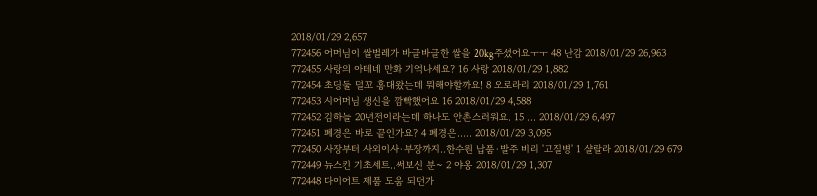2018/01/29 2,657
772456 어머님이 쌀벌레가 바글바글한 쌀을 20kg주셨어요ㅜㅜ 48 난감 2018/01/29 26,963
772455 사랑의 아테네 만화 기억나세요? 16 사랑 2018/01/29 1,882
772454 초딩둘 덜꼬 홍대왔는데 뭐해야할까요! 8 오로라리 2018/01/29 1,761
772453 시어머님 생신을 깜빡했어요 16 2018/01/29 4,588
772452 김하늘 20년전이라는데 하나도 안촌스러워요. 15 ... 2018/01/29 6,497
772451 폐경은 바로 끝인가요? 4 폐경은..... 2018/01/29 3,095
772450 사장부터 사외이사·부장까지..한수원 납품·발주 비리 '고질병' 1 샬랄라 2018/01/29 679
772449 뉴스킨 기초세트..써보신 분~ 2 야옹 2018/01/29 1,307
772448 다이어트 제품 도움 되던가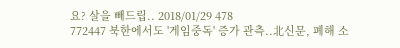요? 살을 빼드립.. 2018/01/29 478
772447 북한에서도 '게임중독' 증가 관측..北신문, 폐해 소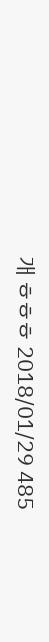개 ㅎㅎㅎ 2018/01/29 485